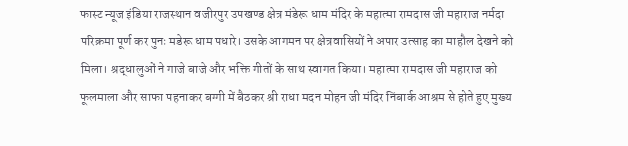फास्ट न्यूज इंडिया राजस्थान वजीरपुर उपखण्ड क्षेत्र मंडेरू धाम मंदिर के महात्मा रामदास जी महाराज नर्मदा परिक्रमा पूर्ण कर पुनः मडेरू धाम पधारे। उसके आगमन पर क्षेत्रवासियों ने अपार उत्साह का माहौल देखने को मिला। श्रद्धालुओं ने गाजे बाजे और भक्ति गीतों के साथ स्वागत किया। महात्मा रामदास जी महाराज को फूलमाला और साफा पहनाकर बग्गी में बैठकर श्री राधा मदन मोहन जी मंदिर निंबार्क आश्रम से होते हुए मुख्य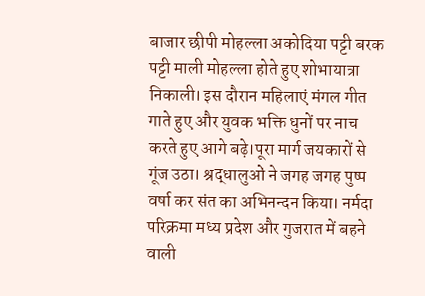बाजार छीपी मोहल्ला अकोदिया पट्टी बरक पट्टी माली मोहल्ला होते हुए शोभायात्रा निकाली। इस दौरान महिलाएं मंगल गीत गाते हुए और युवक भक्ति धुनों पर नाच करते हुए आगे बढ़े।पूरा मार्ग जयकारों से गूंज उठा। श्रद्धालुओं ने जगह जगह पुष्प वर्षा कर संत का अभिनन्दन किया। नर्मदा परिक्रमा मध्य प्रदेश और गुजरात में बहने वाली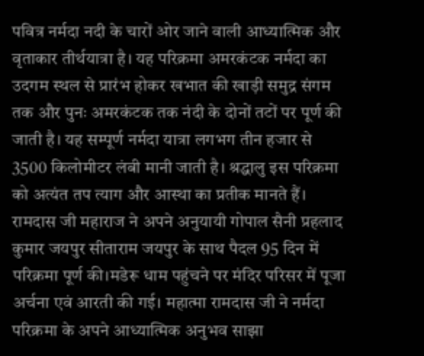पवित्र नर्मदा नदी के चारों ओर जाने वाली आध्यात्मिक और वृताकार तीर्थयात्रा है। यह परिक्रमा अमरकंटक नर्मदा का उदगम स्थल से प्रारंभ होकर खभात की खाड़ी समुद्र संगम तक और पुनः अमरकंटक तक नंदी के दोनों तटों पर पूर्ण की जाती है। यह सम्पूर्ण नर्मदा यात्रा लगभग तीन हजार से 3500 किलोमीटर लंबी मानी जाती है। श्रद्धालु इस परिक्रमा को अत्यंत तप त्याग और आस्था का प्रतीक मानते हैं। रामदास जी महाराज ने अपने अनुयायी गोपाल सैनी प्रहलाद कुमार जयपुर सीताराम जयपुर के साथ पैदल 95 दिन में परिक्रमा पूर्ण की।मडेरू धाम पहुंचने पर मंदिर परिसर में पूजा अर्चना एवं आरती की गई। महात्मा रामदास जी ने नर्मदा परिक्रमा के अपने आध्यात्मिक अनुभव साझा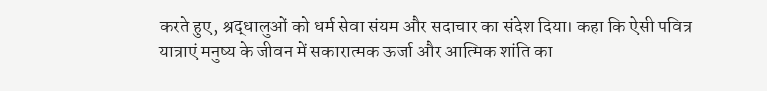करते हुए, श्रद्धालुओं को धर्म सेवा संयम और सदाचार का संदेश दिया। कहा कि ऐसी पवित्र यात्राएं मनुष्य के जीवन में सकारात्मक ऊर्जा और आत्मिक शांति का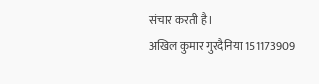संचार करती है।
अखिल कुमार गुरदैनिया 151173909